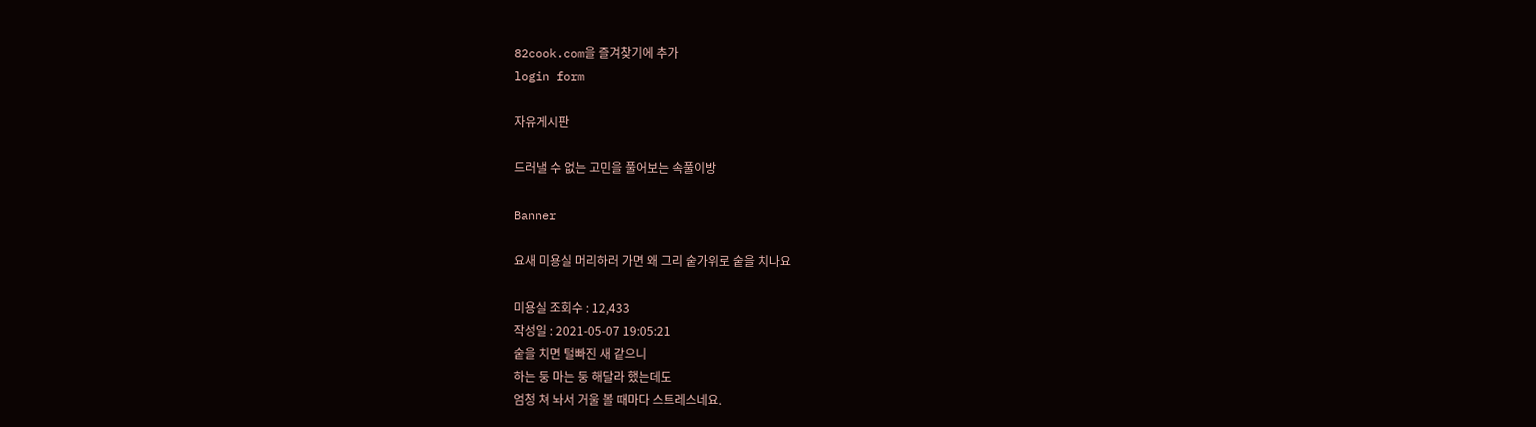82cook.com을 즐겨찾기에 추가
login form

자유게시판

드러낼 수 없는 고민을 풀어보는 속풀이방

Banner

요새 미용실 머리하러 가면 왜 그리 숱가위로 숱을 치나요

미용실 조회수 : 12,433
작성일 : 2021-05-07 19:05:21
숱을 치면 털빠진 새 같으니
하는 둥 마는 둥 해달라 했는데도
엄청 쳐 놔서 거울 볼 때마다 스트레스네요.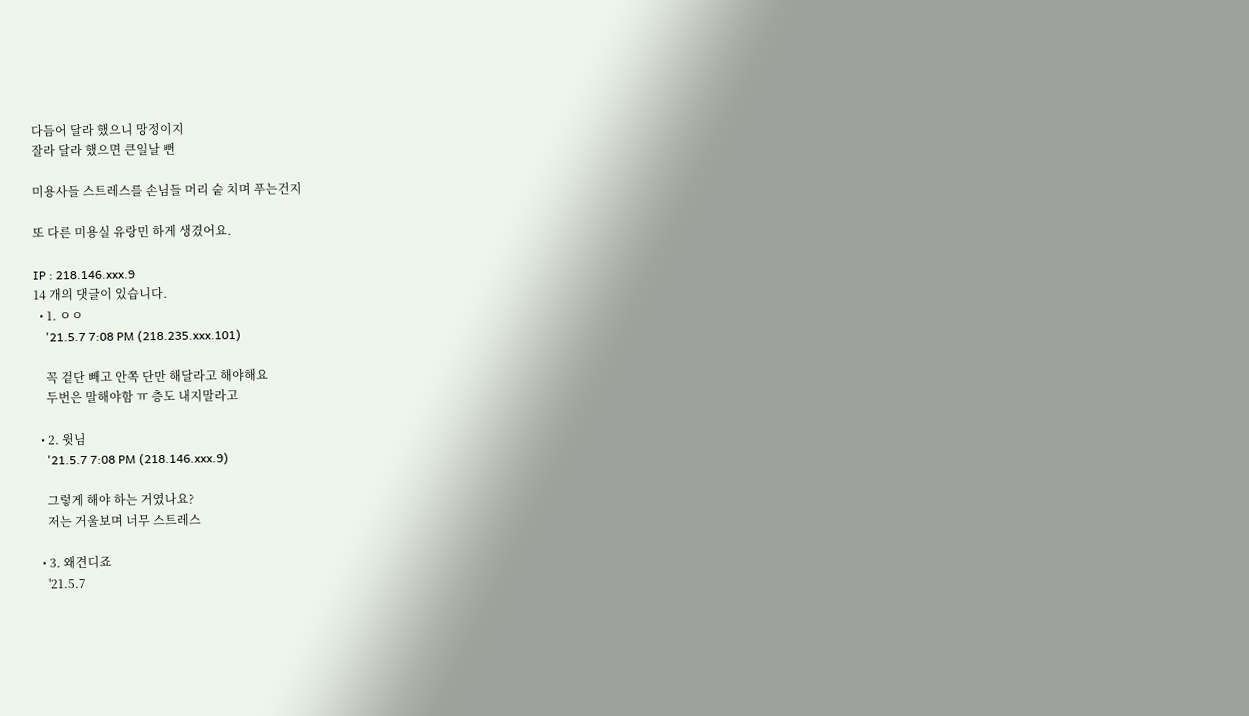다듬어 달라 했으니 망정이지
잘라 달라 했으면 큰일날 뻔

미용사들 스트레스를 손님들 머리 숱 치며 푸는건지

또 다른 미용실 유랑민 하게 생겼어요.

IP : 218.146.xxx.9
14 개의 댓글이 있습니다.
  • 1. ㅇㅇ
    '21.5.7 7:08 PM (218.235.xxx.101)

    꼭 겉단 빼고 안쪽 단만 해달라고 해야해요
    두번은 말해야함 ㅠ 층도 내지말라고

  • 2. 윗님
    '21.5.7 7:08 PM (218.146.xxx.9)

    그렇게 해야 하는 거였나요?
    저는 거울보며 너무 스트레스

  • 3. 왜견디죠
    '21.5.7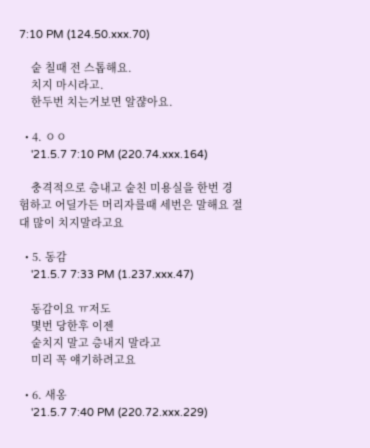7:10 PM (124.50.xxx.70)

    숱 칠때 전 스톱해요.
    치지 마시라고.
    한두번 치는거보면 알쟎아요.

  • 4. ㅇㅇ
    '21.5.7 7:10 PM (220.74.xxx.164)

    충격적으로 층내고 숱친 미용실을 한번 경험하고 어딜가든 머리자를때 세번은 말해요 절대 많이 치지말라고요

  • 5. 동감
    '21.5.7 7:33 PM (1.237.xxx.47)

    동감이요 ㅠ저도
    몇번 당한후 이젠
    숱치지 말고 층내지 말라고
    미리 꼭 얘기하려고요

  • 6. 새옹
    '21.5.7 7:40 PM (220.72.xxx.229)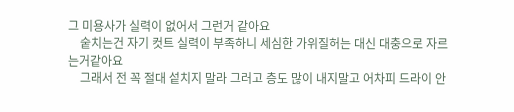그 미용사가 실력이 없어서 그런거 같아요
    숱치는건 자기 컷트 실력이 부족하니 세심한 가위질허는 대신 대충으로 자르는거같아요
    그래서 전 꼭 절대 섵치지 말라 그러고 층도 많이 내지말고 어차피 드라이 안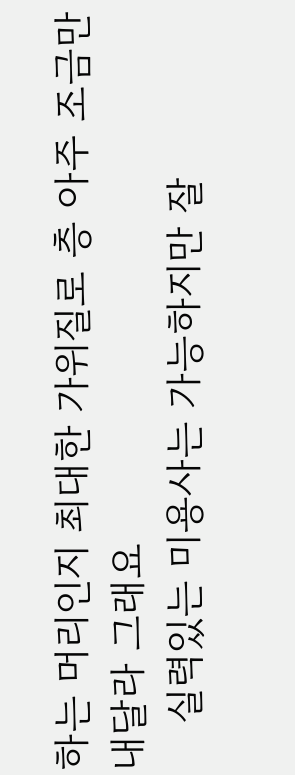하는 머리인지 최대한 가위질로 층 아주 조금만 내달라 그래요
    실력있는 미용사는 가능하지만 잘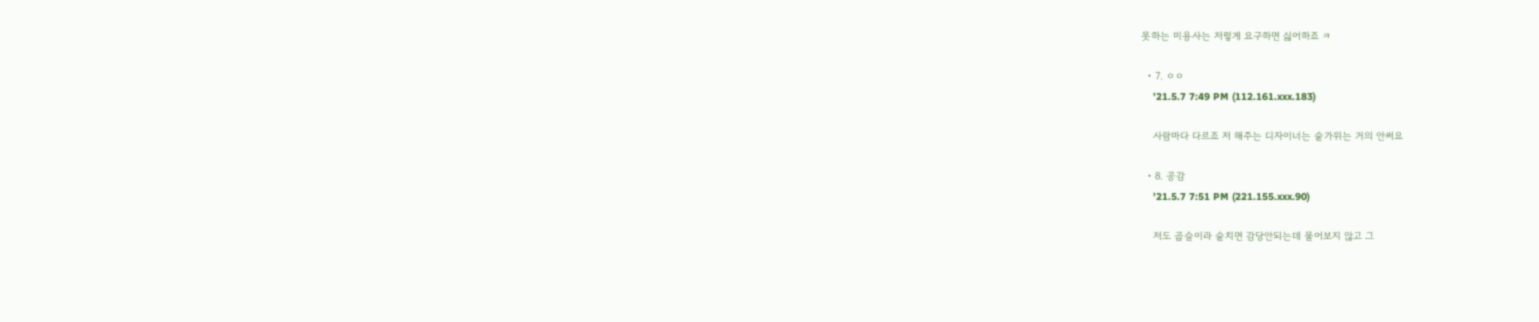못하는 미용사는 저렇게 요구하면 싫어하죠 ㅋ

  • 7. ㅇㅇ
    '21.5.7 7:49 PM (112.161.xxx.183)

    사람마다 다르죠 저 해주는 디자이너는 숱가위는 거의 안써요

  • 8. 공감
    '21.5.7 7:51 PM (221.155.xxx.90)

    저도 곱슬이라 숱치면 감당안되는데 물어보지 않고 그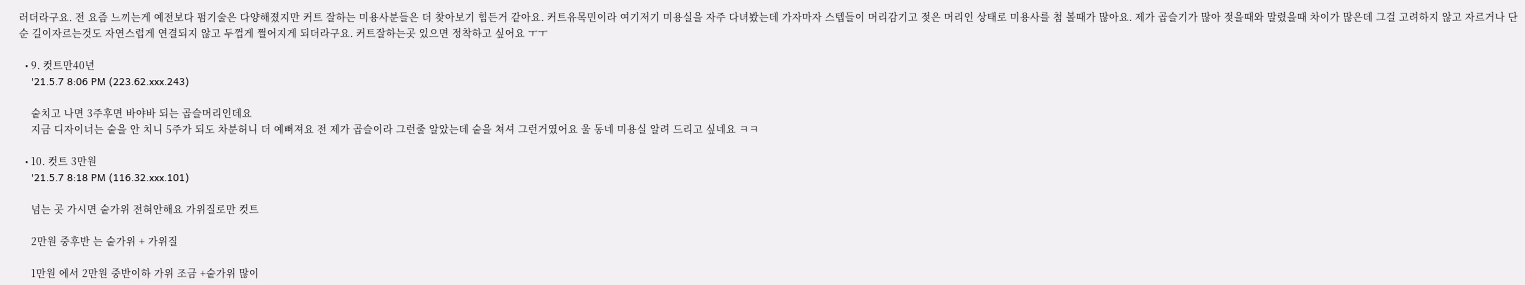러더라구요. 전 요즘 느끼는게 예전보다 펌기술은 다양해졌지만 커트 잘하는 미용사분들은 더 찾아보기 힘든거 같아요. 커트유목민이라 여기저기 미용실을 자주 다녀봤는데 가자마자 스텝들이 머리감기고 젖은 머리인 상태로 미용사를 첨 볼때가 많아요. 제가 곱슬기가 많아 젖을때와 말렸을때 차이가 많은데 그걸 고려하지 않고 자르거나 단순 길이자르는것도 자연스럽게 연결되지 않고 두껍게 쩔어지게 되더라구요. 커트잘하는곳 있으면 정착하고 싶어요 ㅜㅜ

  • 9. 컷트만40년
    '21.5.7 8:06 PM (223.62.xxx.243)

    숱치고 나면 3주후면 바야바 되는 곱슬머리인데요
    지금 디자이너는 숱을 안 치니 5주가 되도 차분허니 더 예뻐져요 전 제가 곱슬이라 그런줄 알았는데 숱을 쳐셔 그런거였어요 울 동네 미용실 알려 드리고 싶네요 ㅋㅋ

  • 10. 컷트 3만원
    '21.5.7 8:18 PM (116.32.xxx.101)

    넘는 곳 가시면 숱가위 전혀안해요 가위질로만 컷트

    2만원 중후반 는 숱가위 + 가위질

    1만원 에서 2만원 중반이하 가위 조금 +숱가위 많이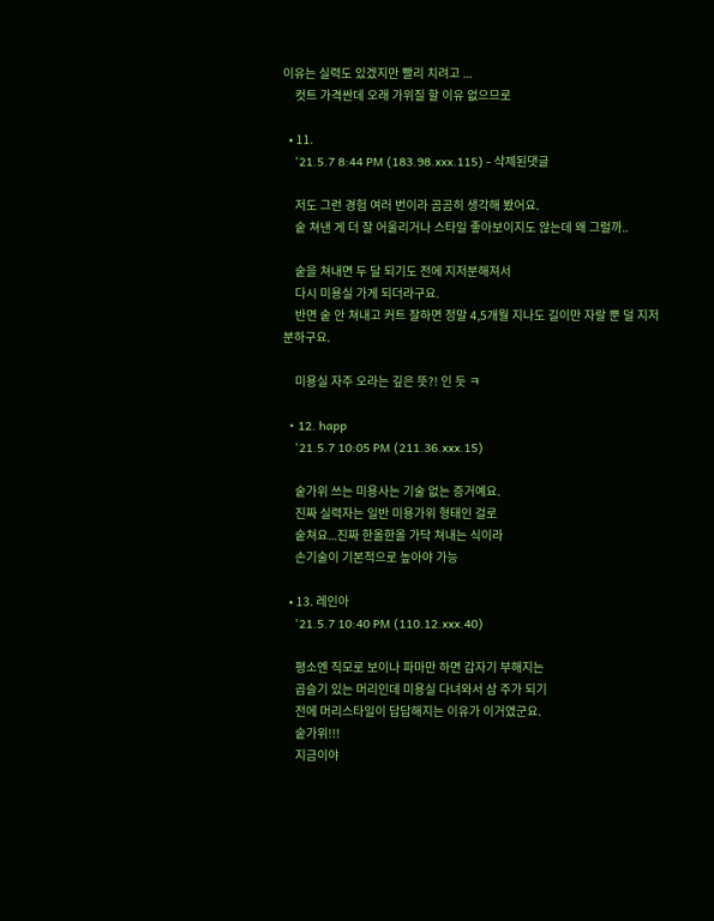이유는 실력도 있겠지만 빨리 치려고 ...
    컷트 가격싼데 오래 가위질 할 이유 없으므로

  • 11.
    '21.5.7 8:44 PM (183.98.xxx.115) - 삭제된댓글

    저도 그런 경험 여러 번이라 곰곰히 생각해 봤어요.
    숱 쳐낸 게 더 잘 어울리거나 스타일 좋아보이지도 않는데 왜 그럴까..

    숱을 쳐내면 두 달 되기도 전에 지저분해져서
    다시 미용실 가게 되더라구요.
    반면 숱 안 쳐내고 커트 잘하면 정말 4,5개월 지나도 길이만 자랄 뿐 덜 지저분하구요.

    미용실 자주 오라는 깊은 뜻?! 인 듯 ㅋ

  • 12. happ
    '21.5.7 10:05 PM (211.36.xxx.15)

    숱가위 쓰는 미용사는 기술 없는 증거예요.
    진짜 실력자는 일반 미용가위 형태인 걸로
    숱쳐요...진짜 한올한올 가닥 쳐내는 식이라
    손기술이 기본적으로 높아야 가능

  • 13. 레인아
    '21.5.7 10:40 PM (110.12.xxx.40)

    평소엔 직모로 보이나 파마만 하면 갑자기 부해지는
    곱슬기 있는 머리인데 미용실 다녀와서 삼 주가 되기
    전에 머리스타일이 답답해지는 이유가 이거였군요.
    숱가위!!!
    지금이야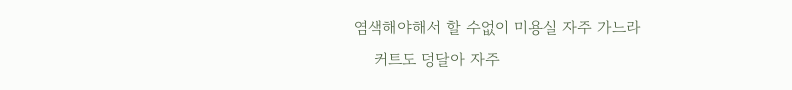염색해야해서 할 수없이 미용실 자주 가느라
    커트도 덩달아 자주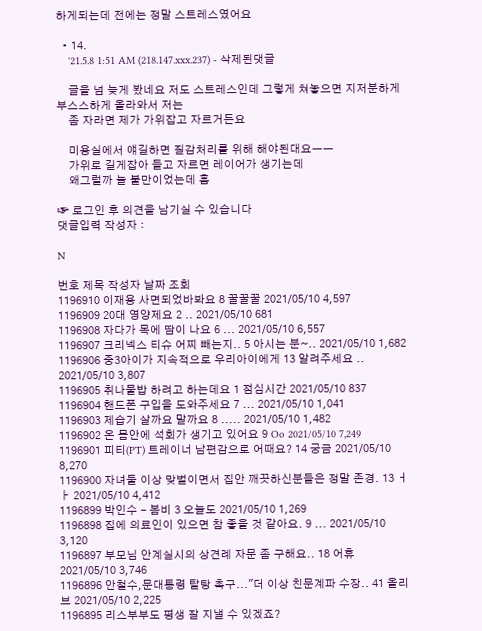하게되는데 전에는 정말 스트레스였어요

  • 14.
    '21.5.8 1:51 AM (218.147.xxx.237) - 삭제된댓글

    글을 넘 늦게 봤네요 저도 스트레스인데 그렇게 쳐놓으면 지저분하게 부스스하게 올라와서 저는
    좀 자라면 제가 가위잡고 자르거든요

    미용실에서 얘길하면 질감처리를 위해 해야된대요ㅡㅡ
    가위로 길게잡아 들고 자르면 레이어가 생기는데
    왜그럴까 늘 불만이었는데 흠

☞ 로그인 후 의견을 남기실 수 있습니다
댓글입력 작성자 :

N

번호 제목 작성자 날짜 조회
1196910 이재용 사면되었바봐요 8 꿀꿀꿀 2021/05/10 4,597
1196909 20대 영양제요 2 .. 2021/05/10 681
1196908 자다가 목에 땀이 나요 6 ... 2021/05/10 6,557
1196907 크리넥스 티슈 어찌 빼는지.. 5 아시는 분~.. 2021/05/10 1,682
1196906 중3아이가 지속적으로 우리아이에게 13 알려주세요 .. 2021/05/10 3,807
1196905 취나물밥 하려고 하는데요 1 점심시간 2021/05/10 837
1196904 핸드폰 구입을 도와주세요 7 ... 2021/05/10 1,041
1196903 제습기 살까요 말까요 8 ..... 2021/05/10 1,482
1196902 온 몸안에 석회가 생기고 있어요 9 Oo 2021/05/10 7,249
1196901 피티(PT) 트레이너 남편감으로 어때요? 14 궁금 2021/05/10 8,270
1196900 자녀둘 이상 맞벌이면서 집안 깨끗하신분들은 정말 존경. 13 ㅓㅏ 2021/05/10 4,412
1196899 박인수 - 봄비 3 오늘도 2021/05/10 1,269
1196898 집에 의료인이 있으면 참 좋을 것 같아요. 9 ... 2021/05/10 3,120
1196897 부모님 안계실시의 상견례 자문 좀 구해요.. 18 어휴 2021/05/10 3,746
1196896 안철수,문대통령 탈탕 촉구..."더 이상 친문계파 수장.. 41 올리브 2021/05/10 2,225
1196895 리스부부도 평생 잘 지낼 수 있겠죠?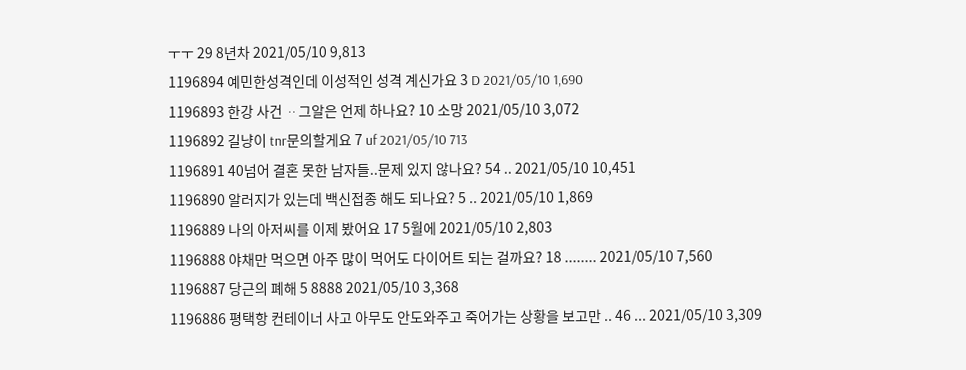ㅜㅜ 29 8년차 2021/05/10 9,813
1196894 예민한성격인데 이성적인 성격 계신가요 3 D 2021/05/10 1,690
1196893 한강 사건 ᆢ그알은 언제 하나요? 10 소망 2021/05/10 3,072
1196892 길냥이 tnr문의할게요 7 uf 2021/05/10 713
1196891 40넘어 결혼 못한 남자들..문제 있지 않나요? 54 .. 2021/05/10 10,451
1196890 알러지가 있는데 백신접종 해도 되나요? 5 .. 2021/05/10 1,869
1196889 나의 아저씨를 이제 봤어요 17 5월에 2021/05/10 2,803
1196888 야채만 먹으면 아주 많이 먹어도 다이어트 되는 걸까요? 18 ........ 2021/05/10 7,560
1196887 당근의 폐해 5 8888 2021/05/10 3,368
1196886 평택항 컨테이너 사고 아무도 안도와주고 죽어가는 상황을 보고만 .. 46 ... 2021/05/10 3,309